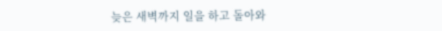늦은 새벽까지 일을 하고 돌아와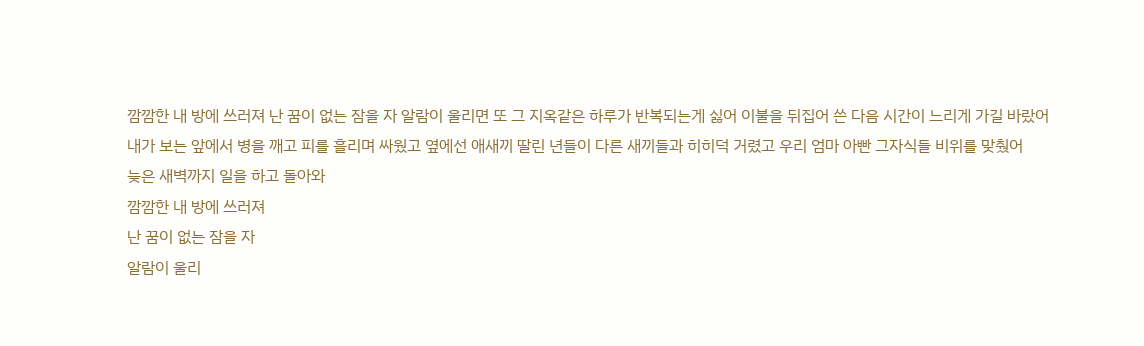깜깜한 내 방에 쓰러져 난 꿈이 없는 잠을 자 알람이 울리면 또 그 지옥같은 하루가 반복되는게 싫어 이불을 뒤집어 쓴 다음 시간이 느리게 가길 바랐어
내가 보는 앞에서 병을 깨고 피를 흘리며 싸웠고 옆에선 애새끼 딸린 년들이 다른 새끼들과 히히덕 거렸고 우리 엄마 아빤 그자식들 비위를 맞췄어
늦은 새벽까지 일을 하고 돌아와
깜깜한 내 방에 쓰러져
난 꿈이 없는 잠을 자
알람이 울리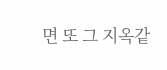면 또 그 지옥같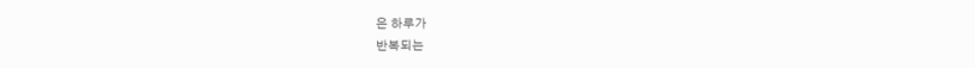은 하루가
반복되는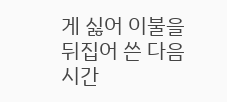게 싫어 이불을 뒤집어 쓴 다음
시간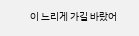이 느리게 가길 바랐어